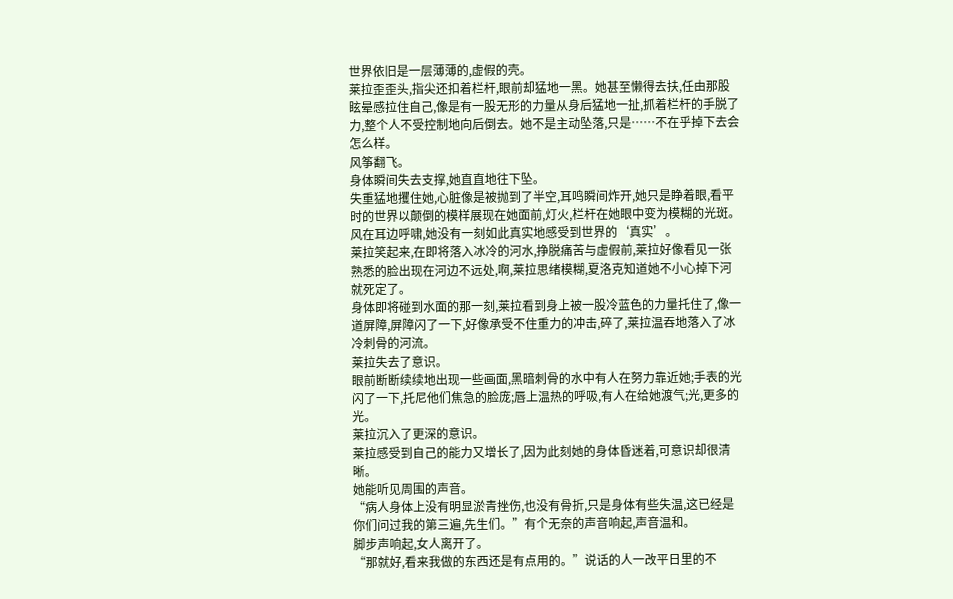世界依旧是一层薄薄的,虚假的壳。
莱拉歪歪头,指尖还扣着栏杆,眼前却猛地一黑。她甚至懒得去扶,任由那股眩晕感拉住自己,像是有一股无形的力量从身后猛地一扯,抓着栏杆的手脱了力,整个人不受控制地向后倒去。她不是主动坠落,只是……不在乎掉下去会怎么样。
风筝翻飞。
身体瞬间失去支撑,她直直地往下坠。
失重猛地攫住她,心脏像是被抛到了半空,耳鸣瞬间炸开,她只是睁着眼,看平时的世界以颠倒的模样展现在她面前,灯火,栏杆在她眼中变为模糊的光斑。风在耳边呼啸,她没有一刻如此真实地感受到世界的‘真实’。
莱拉笑起来,在即将落入冰冷的河水,挣脱痛苦与虚假前,莱拉好像看见一张熟悉的脸出现在河边不远处,啊,莱拉思绪模糊,夏洛克知道她不小心掉下河就死定了。
身体即将碰到水面的那一刻,莱拉看到身上被一股冷蓝色的力量托住了,像一道屏障,屏障闪了一下,好像承受不住重力的冲击,碎了,莱拉温吞地落入了冰冷刺骨的河流。
莱拉失去了意识。
眼前断断续续地出现一些画面,黑暗刺骨的水中有人在努力靠近她;手表的光闪了一下,托尼他们焦急的脸庞;唇上温热的呼吸,有人在给她渡气;光,更多的光。
莱拉沉入了更深的意识。
莱拉感受到自己的能力又增长了,因为此刻她的身体昏迷着,可意识却很清晰。
她能听见周围的声音。
“病人身体上没有明显淤青挫伤,也没有骨折,只是身体有些失温,这已经是你们问过我的第三遍,先生们。”有个无奈的声音响起,声音温和。
脚步声响起,女人离开了。
“那就好,看来我做的东西还是有点用的。”说话的人一改平日里的不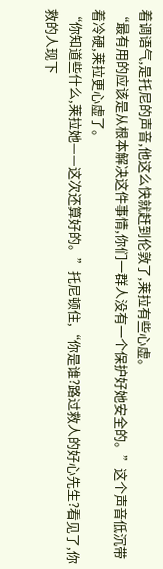着调语气,是托尼的声音,他这么快就赶到伦敦了,莱拉有些心虚。
“最有用的应该是从根本解决这件事情,你们一群人没有一个保护好她安全的。”这个声音低沉带着冷硬,莱拉更心虚了。
“你知道些什么,莱拉她——这次还算好的。”托尼顿住,“你是谁?路过救人的好心先生?看见了,你救的人现下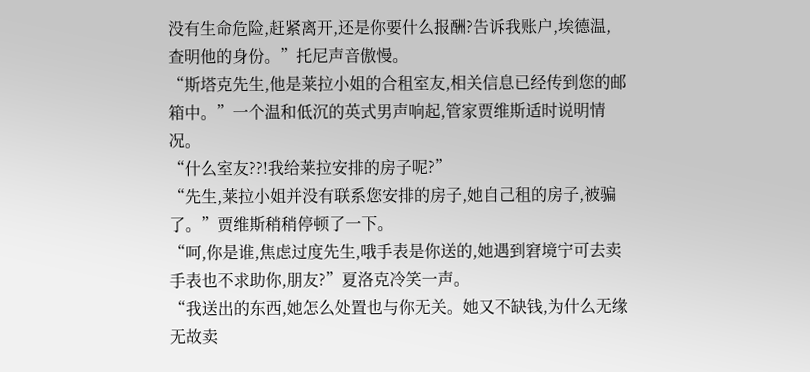没有生命危险,赶紧离开,还是你要什么报酬?告诉我账户,埃德温,查明他的身份。”托尼声音傲慢。
“斯塔克先生,他是莱拉小姐的合租室友,相关信息已经传到您的邮箱中。”一个温和低沉的英式男声响起,管家贾维斯适时说明情况。
“什么室友??!我给莱拉安排的房子呢?”
“先生,莱拉小姐并没有联系您安排的房子,她自己租的房子,被骗了。”贾维斯稍稍停顿了一下。
“呵,你是谁,焦虑过度先生,哦手表是你送的,她遇到窘境宁可去卖手表也不求助你,朋友?”夏洛克冷笑一声。
“我送出的东西,她怎么处置也与你无关。她又不缺钱,为什么无缘无故卖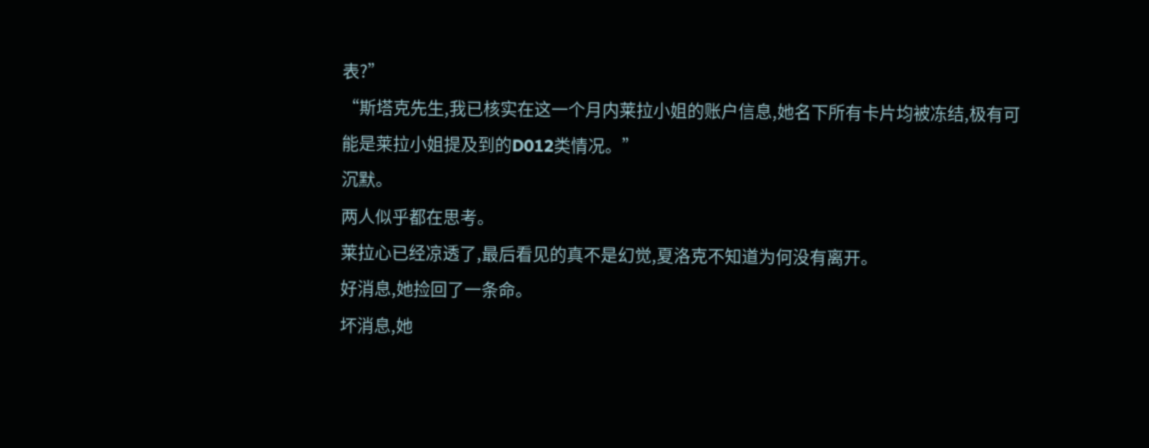表?”
“斯塔克先生,我已核实在这一个月内莱拉小姐的账户信息,她名下所有卡片均被冻结,极有可能是莱拉小姐提及到的D012类情况。”
沉默。
两人似乎都在思考。
莱拉心已经凉透了,最后看见的真不是幻觉,夏洛克不知道为何没有离开。
好消息,她捡回了一条命。
坏消息,她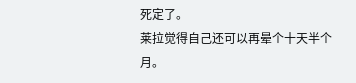死定了。
莱拉觉得自己还可以再晕个十天半个月。